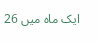ایک ماہ میں 26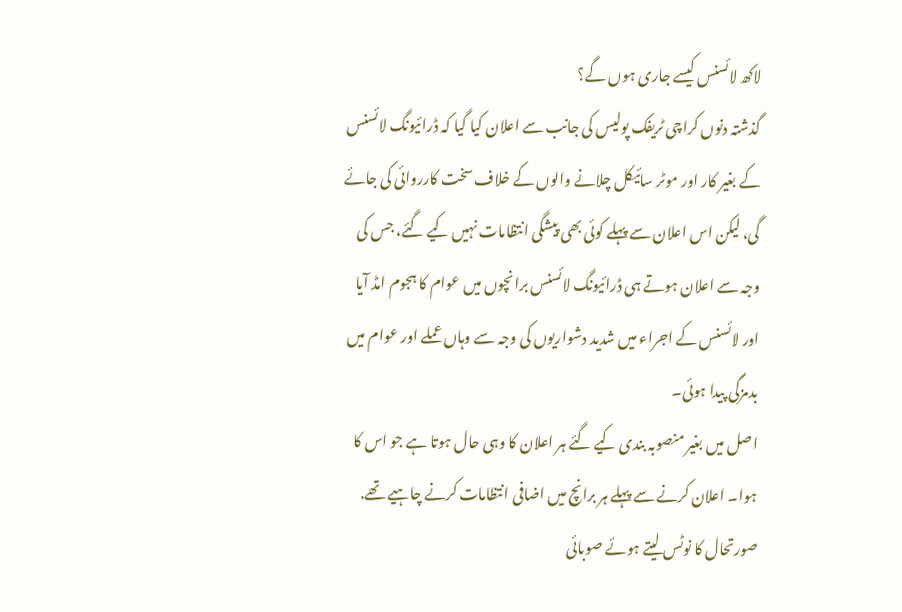لاکھ لائسنس کیسے جاری ہوں گے؟
گذشتہ دنوں کراچی ٹریفک پولیس کی جانب سے اعلان کیا گیا کہ ڈرائیونگ لائسنس کے بغیر کار اور موٹر سائیکل چلانے والوں کے خلاف سخت کارروائی کی جائے گی، لیکن اس اعلان سے پہلے کوئی بھی پیشگی انتظامات نہیں کیے گئے، جس کی وجہ سے اعلان ہوتے ہی ڈرائیونگ لائسنس برانچوں میں عوام کا ہجوم امڈ آیا اور لائسنس کے اجراء میں شدید دشواریوں کی وجہ سے وہاں عملے اور عوام میں بدمزگی پیدا ہوئی۔
اصل میں بغیر منصوبہ بندی کیے گئے ہر اعلان کا وہی حال ہوتا ہے جو اس کا ہوا۔ اعلان کرنے سے پہلے ہر برانچ میں اضافی انتظامات کرنے چاہیے تھے. صورتحال کا نوٹس لیتے ہوئے صوبائی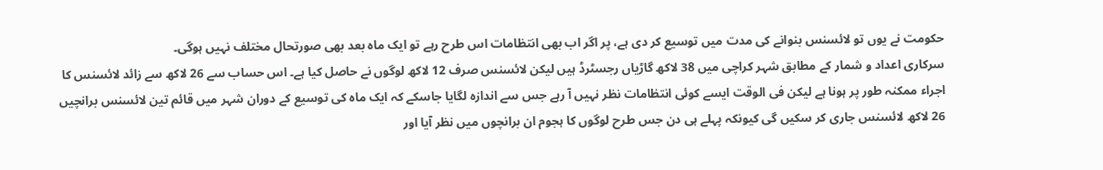حکومت نے یوں تو لائسنس بنوانے کی مدت میں توسیع کر دی ہے، پر اگر اب بھی انتظامات اس طرح رہے تو ایک ماہ بعد بھی صورتحال مختلف نہیں ہوگی۔
سرکاری اعداد و شمار کے مطابق شہر کراچی میں 38 لاکھ گاڑیاں رجسٹرڈ ہیں لیکن لائسنس صرف 12 لاکھ لوگوں نے حاصل کیا ہے۔ اس حساب سے 26 لاکھ سے زائد لائسنس کا اجراء ممکنہ طور پر ہونا ہے لیکن فی الوقت ایسے کوئی انتظامات نظر نہیں آ رہے جس سے اندازہ لگایا جاسکے کہ ایک ماہ کی توسیع کے دوران شہر میں قائم تین لائسنس برانچیں 26 لاکھ لائسنس جاری کر سکیں گی کیونکہ پہلے ہی دن جس طرح لوگوں کا ہجوم ان برانچوں میں نظر آیا اور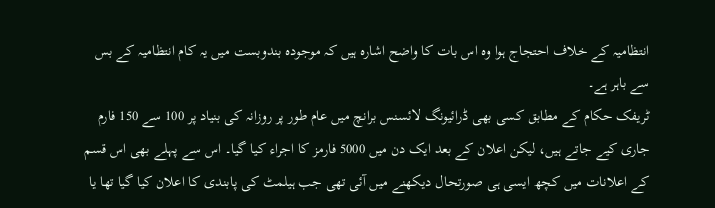انتظامیہ کے خلاف احتجاج ہوا وہ اس بات کا واضح اشارہ ہیں کہ موجودہ بندوبست میں یہ کام انتظامیہ کے بس سے باہر ہے۔
ٹریفک حکام کے مطابق کسی بھی ڈرائیونگ لائسنس برانچ میں عام طور پر روزانہ کی بنیاد پر 100 سے 150 فارم جاری کیے جاتے ہیں، لیکن اعلان کے بعد ایک دن میں 5000 فارمز کا اجراء کیا گیا۔ اس سے پہلے بھی اس قسم کے اعلانات میں کچھ ایسی ہی صورتحال دیکھنے میں آئی تھی جب ہیلمٹ کی پابندی کا اعلان کیا گیا تھا یا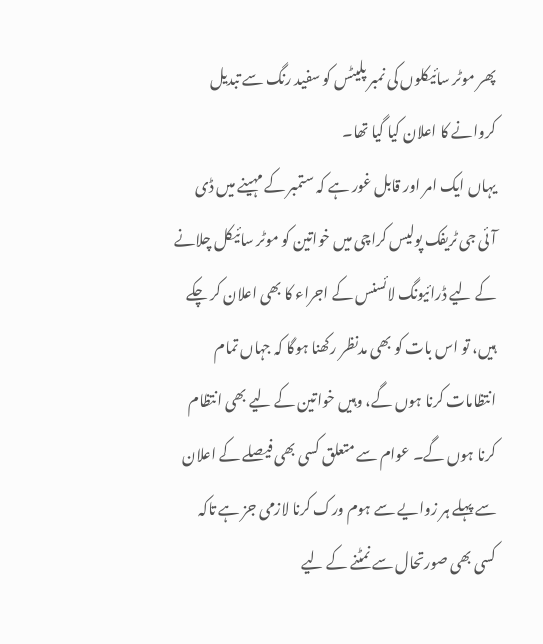پھر موٹر سائیکلوں کی نمبر پلیٹس کو سفید رنگ سے تبدیل کروانے کا اعلان کیا گیا تھا۔
یہاں ایک امر اور قابل غور ہے کہ ستمبر کے مہینے میں ڈی آئی جی ٹریفک پولیس کراچی میں خواتین کو موٹر سائیکل چلانے کے لیے ڈرائیونگ لائسنس کے اجراء کا بھی اعلان کر چکے ہیں، تو اس بات کو بھی مدنظر رکھنا ہوگا کہ جہاں تمام انتظامات کرنا ہوں گے، وہیں خواتین کے لیے بھی انتظام کرنا ہوں گے۔ عوام سے متعلق کسی بھی فیصلے کے اعلان سے پہلے ہر زوایے سے ہوم ورک کرنا لازمی جز ہے تاکہ کسی بھی صورتحال سے نمٹنے کے لیے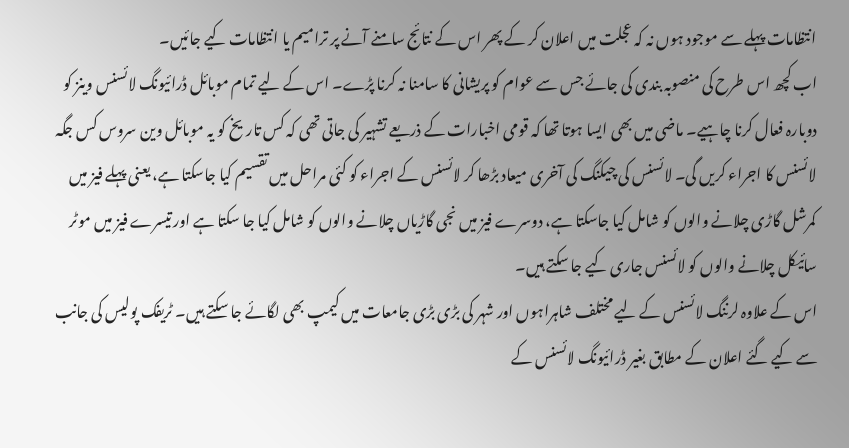انتظامات پہلے سے موجود ہوں نہ کہ عجلت میں اعلان کر کے پھر اس کے نتائج سامنے آنے پر ترامیم یا انتظامات کیے جائیں۔
اب کچھ اس طرح کی منصوبہ بندی کی جائے جس سے عوام کو پریشانی کا سامنا نہ کرنا پڑے۔ اس کے لیے تمام موبائل ڈرائیونگ لائسنس وینز کو دوبارہ فعال کرنا چاہیے۔ ماضی میں بھی ایسا ہوتا تھا کہ قومی اخبارات کے ذریعے تشہیر کی جاتی تھی کہ کس تاریخ کو یہ موبائل وین سروس کس جگہ لائسنس کا اجراء کریں گی۔ لائسنس کی چیکنگ کی آخری میعاد بڑھا کر لائسنس کے اجراء کو کئی مراحل میں تقسیم کیا جاسکتا ہے، یعنی پہلے فیز میں کمرشل گاڑی چلانے والوں کو شامل کیا جاسکتا ہے، دوسرے فیز میں نجی گاڑیاں چلانے والوں کو شامل کیا جا سکتا ہے اور تیسرے فیز میں موٹر سائیکل چلانے والوں کو لائسنس جاری کیے جا سکتے ہیں۔
اس کے علاوہ لرننگ لائسنس کے لیے مختلف شاہراہوں اور شہر کی بڑی بڑی جامعات میں کیمپ بھی لگائے جا سکتے ہیں۔ ٹریفک پولیس کی جانب سے کیے گئے اعلان کے مطابق بغیر ڈرائیونگ لائسنس کے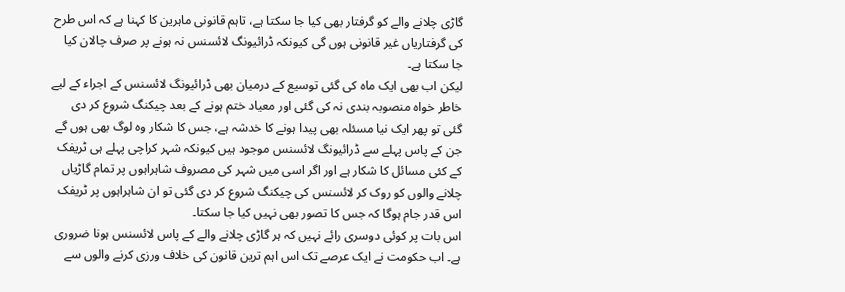گاڑی چلانے والے کو گرفتار بھی کیا جا سکتا ہے، تاہم قانونی ماہرین کا کہنا ہے کہ اس طرح کی گرفتاریاں غیر قانونی ہوں گی کیونکہ ڈرائیونگ لائسنس نہ ہونے پر صرف چالان کیا جا سکتا ہے۔
لیکن اب بھی ایک ماہ کی گئی توسیع کے درمیان بھی ڈرائیونگ لائسنس کے اجراء کے لیے خاطر خواہ منصوبہ بندی نہ کی گئی اور معیاد ختم ہونے کے بعد چیکنگ شروع کر دی گئی تو پھر ایک نیا مسئلہ بھی پیدا ہونے کا خدشہ ہے، جس کا شکار وہ لوگ بھی ہوں گے جن کے پاس پہلے سے ڈرائیونگ لائسنس موجود ہیں کیونکہ شہر کراچی پہلے ہی ٹریفک کے کئی مسائل کا شکار ہے اور اگر اسی میں شہر کی مصروف شاہراہوں پر تمام گاڑیاں چلانے والوں کو روک کر لائسنس کی چیکنگ شروع کر دی گئی تو ان شاہراہوں پر ٹریفک اس قدر جام ہوگا کہ جس کا تصور بھی نہیں کیا جا سکتا۔
اس بات پر کوئی دوسری رائے نہیں کہ ہر گاڑی چلانے والے کے پاس لائسنس ہونا ضروری ہے۔ اب حکومت نے ایک عرصے تک اس اہم ترین قانون کی خلاف ورزی کرنے والوں سے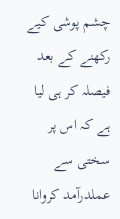چشم پوشی کیے رکھنے کے بعد فیصلہ کر ہی لیا ہے کہ اس پر سختی سے عملدرآمد کروانا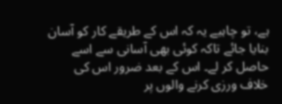ہے، تو چاہیے یہ کہ اس کے طریقے کار کو آسان بنایا جائے تاکہ کوئی بھی آسانی سے اسے حاصل کر لے۔ اس کے بعد ضرور اس کی خلاف ورزی کرنے والوں پر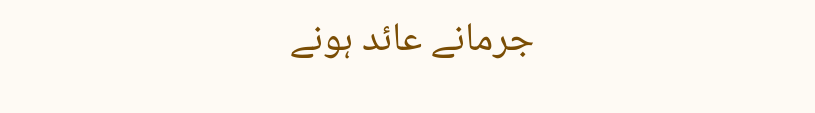جرمانے عائد ہونے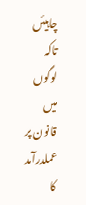چاہیئں تاکہ لوگوں میں قانون پر عملدرآمد کا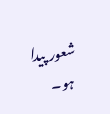شعور پیدا ہو۔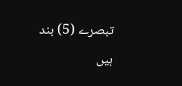تبصرے (5) بند ہیں